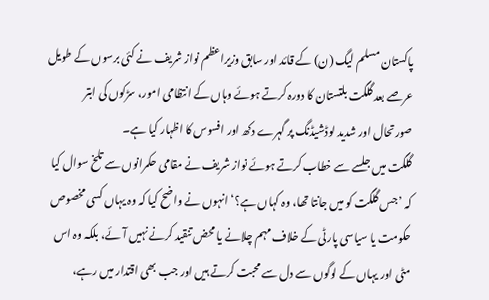پاکستان مسلم لیگ (ن) کے قائد اور سابق وزیراعظم نواز شریف نے کئی برسوں کے طویل عرصے بعد گلگت بلتستان کا دورہ کرتے ہوئے وہاں کے انتظامی امور، سڑکوں کی ابتر صورتحال اور شدید لوڈشیڈنگ پر گہرے دکھ اور افسوس کا اظہار کیا ہے۔
گلگت میں جلسے سے خطاب کرتے ہوئے نواز شریف نے مقامی حکمرانوں سے تلخ سوال کیا کہ ’جس گلگت کو میں جانتا تھا، وہ کہاں ہے؟‘ انہوں نے واضح کیا کہ وہ یہاں کسی مخصوص حکومت یا سیاسی پارٹی کے خلاف مہم چلانے یا محض تنقید کرنے نہیں آئے، بلکہ وہ اس مٹی اور یہاں کے لوگوں سے دل سے محبت کرتے ہیں اور جب بھی اقتدار میں رہے،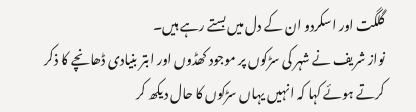گلگت اور اسکردو ان کے دل میں بستے رہے ہیں۔
نواز شریف نے شہر کی سڑکوں پر موجود کھڈوں اور ابتر بنیادی ڈھانچے کا ذکر کرتے ہوئے کہا کہ انہیں یہاں سڑکوں کا حال دیکھ کر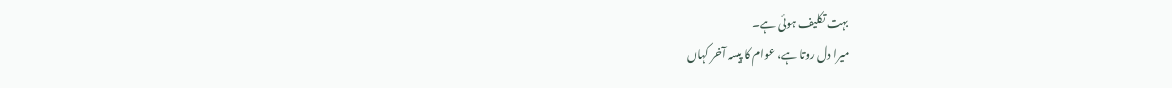بہت تکلیف ہوئی ہے۔
میرا دل روتا ہے، عوام کا پیسہ آخر کہاں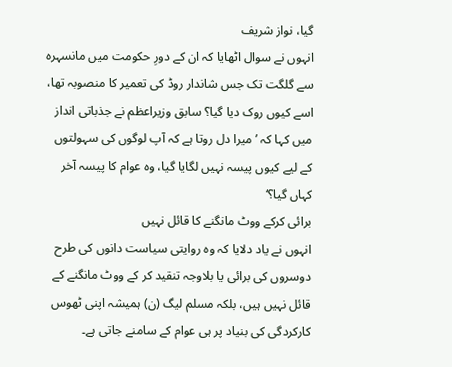گیا، نواز شریف
انہوں نے سوال اٹھایا کہ ان کے دورِ حکومت میں مانسہرہ سے گلگت تک جس شاندار روڈ کی تعمیر کا منصوبہ تھا، اسے کیوں روک دیا گیا؟ سابق وزیراعظم نے جذباتی انداز میں کہا کہ ’میرا دل روتا ہے کہ آپ لوگوں کی سہولتوں کے لیے کیوں پیسہ نہیں لگایا گیا، وہ عوام کا پیسہ آخر کہاں گیا؟‘
برائی کرکے ووٹ مانگنے کا قائل نہیں
انہوں نے یاد دلایا کہ وہ روایتی سیاست دانوں کی طرح دوسروں کی برائی یا بلاوجہ تنقید کر کے ووٹ مانگنے کے قائل نہیں ہیں، بلکہ مسلم لیگ (ن) ہمیشہ اپنی ٹھوس کارکردگی کی بنیاد پر ہی عوام کے سامنے جاتی ہے۔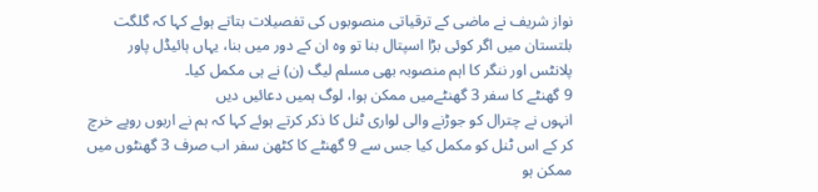نواز شریف نے ماضی کے ترقیاتی منصوبوں کی تفصیلات بتاتے ہوئے کہا کہ گلگت بلتستان میں اگر کوئی بڑا اسپتال بنا تو وہ ان کے دور میں بنا، یہاں ہائیڈل پاور پلانٹس اور ننگر کا اہم منصوبہ بھی مسلم لیگ (ن) نے ہی مکمل کیا۔
9 گھنٹے کا سفر 3 گھنٹےمیں ممکن ہوا، لوگ ہمیں دعائیں دیں
انہوں نے چترال کو جوڑنے والی لواری ٹنل کا ذکر کرتے ہوئے کہا کہ ہم نے اربوں روپے خرچ کر کے اس ٹنل کو مکمل کیا جس سے 9 گھنٹے کا کٹھن سفر اب صرف 3 گھنٹوں میں ممکن ہو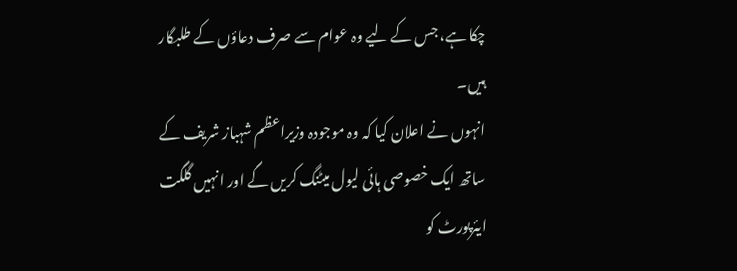چکا ہے، جس کے لیے وہ عوام سے صرف دعاؤں کے طلبگار ہیں۔
انہوں نے اعلان کیا کہ وہ موجودہ وزیراعظم شہباز شریف کے ساتھ ایک خصوصی ہائی لیول میٹنگ کریں گے اور انہیں گلگت ایئرپورٹ کو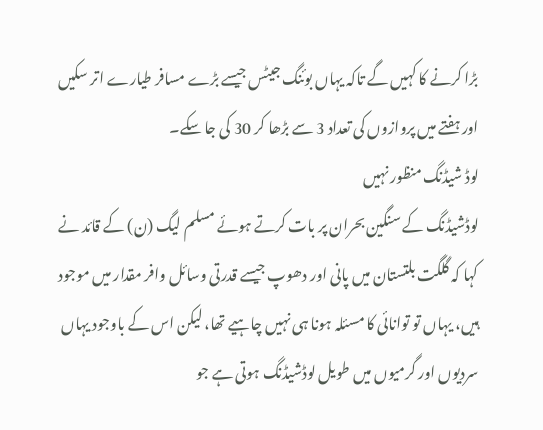بڑا کرنے کا کہیں گے تاکہ یہاں بوئنگ جیٹس جیسے بڑے مسافر طیارے اتر سکیں اور ہفتے میں پروازوں کی تعداد 3 سے بڑھا کر 30 کی جا سکے۔
لوڈ شیڈنگ منظور نہیں
لوڈشیڈنگ کے سنگین بحران پر بات کرتے ہوئے مسلم لیگ (ن) کے قائد نے کہا کہ گلگت بلتستان میں پانی اور دھوپ جیسے قدرتی وسائل وافر مقدار میں موجود ہیں، یہاں تو توانائی کا مسئلہ ہونا ہی نہیں چاہیے تھا، لیکن اس کے باوجود یہاں سردیوں اور گرمیوں میں طویل لوڈشیڈنگ ہوتی ہے جو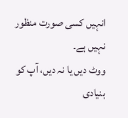انہیں کسی صورت منظور نہیں ہے۔
ووٹ دیں یا نہ دیں، آپ کو بنیادی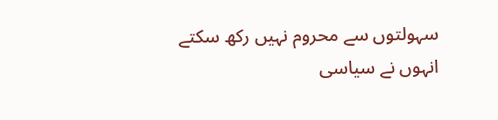سہولتوں سے محروم نہیں رکھ سکتے
انہوں نے سیاسی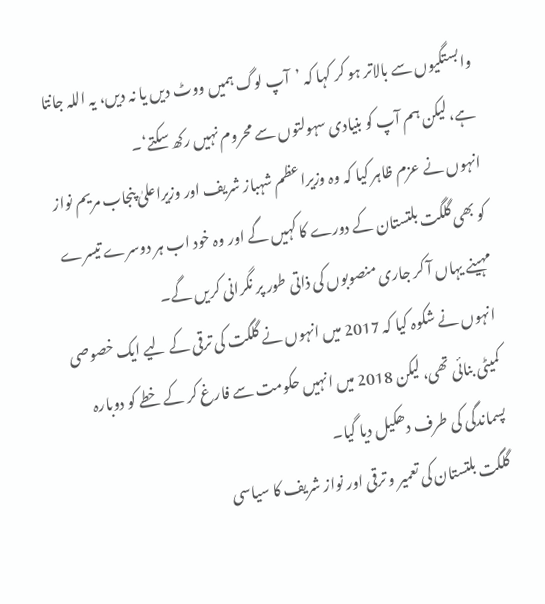وابستگیوں سے بالاتر ہو کر کہا کہ ’آپ لوگ ہمیں ووٹ دیں یا نہ دیں، یہ اللہ جانتا ہے، لیکن ہم آپ کو بنیادی سہولتوں سے محروم نہیں رکھ سکتے‘۔
انہوں نے عزم ظاہر کیا کہ وہ وزیراعظم شہباز شریف اور وزیراعلیٰ پنجاب مریم نواز کو بھی گلگت بلتستان کے دورے کا کہیں گے اور وہ خود اب ہر دوسرے تیسرے مہینے یہاں آ کر جاری منصوبوں کی ذاتی طور پر نگرانی کریں گے۔
انہوں نے شکوہ کیا کہ 2017 میں انہوں نے گلگت کی ترقی کے لیے ایک خصوصی کمیٹی بنائی تھی، لیکن 2018 میں انہیں حکومت سے فارغ کر کے خطے کو دوبارہ پسماندگی کی طرف دھکیل دیا گیا۔
گلگت بلتستان کی تعمیر و ترقی اور نواز شریف کا سیاسی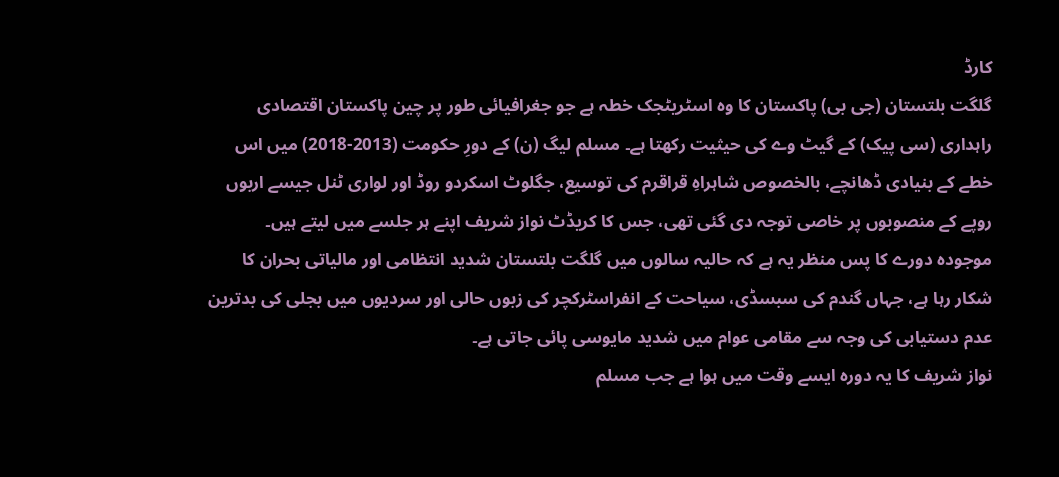کارڈ
گلگت بلتستان (جی بی) پاکستان کا وہ اسٹریٹجک خطہ ہے جو جغرافیائی طور پر چین پاکستان اقتصادی راہداری (سی پیک) کے گیٹ وے کی حیثیت رکھتا ہے۔ مسلم لیگ (ن) کے دورِ حکومت (2013-2018) میں اس خطے کے بنیادی ڈھانچے، بالخصوص شاہراہِ قراقرم کی توسیع، جگلوٹ اسکردو روڈ اور لواری ٹنل جیسے اربوں روپے کے منصوبوں پر خاصی توجہ دی گئی تھی، جس کا کریڈٹ نواز شریف اپنے ہر جلسے میں لیتے ہیں۔
موجودہ دورے کا پس منظر یہ ہے کہ حالیہ سالوں میں گلگت بلتستان شدید انتظامی اور مالیاتی بحران کا شکار رہا ہے، جہاں گندم کی سبسڈی، سیاحت کے انفراسٹرکچر کی زبوں حالی اور سردیوں میں بجلی کی بدترین عدم دستیابی کی وجہ سے مقامی عوام میں شدید مایوسی پائی جاتی ہے۔
نواز شریف کا یہ دورہ ایسے وقت میں ہوا ہے جب مسلم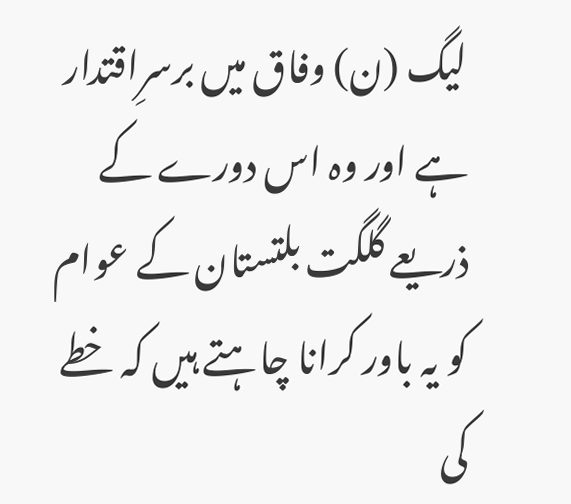لیگ (ن) وفاق میں برسرِاقتدار ہے اور وہ اس دورے کے ذریعے گلگت بلتستان کے عوام کو یہ باور کرانا چاہتے ہیں کہ خطے کی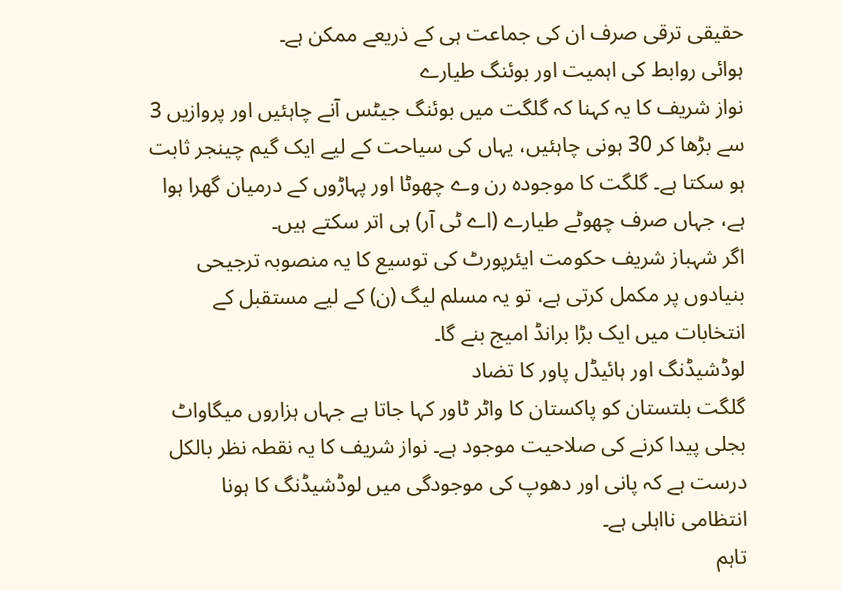حقیقی ترقی صرف ان کی جماعت ہی کے ذریعے ممکن ہے۔
ہوائی روابط کی اہمیت اور بوئنگ طیارے
نواز شریف کا یہ کہنا کہ گلگت میں بوئنگ جیٹس آنے چاہئیں اور پروازیں 3 سے بڑھا کر 30 ہونی چاہئیں، یہاں کی سیاحت کے لیے ایک گیم چینجر ثابت ہو سکتا ہے۔ گلگت کا موجودہ رن وے چھوٹا اور پہاڑوں کے درمیان گھرا ہوا ہے، جہاں صرف چھوٹے طیارے (اے ٹی آر) ہی اتر سکتے ہیں۔
اگر شہباز شریف حکومت ایئرپورٹ کی توسیع کا یہ منصوبہ ترجیحی بنیادوں پر مکمل کرتی ہے، تو یہ مسلم لیگ (ن) کے لیے مستقبل کے انتخابات میں ایک بڑا برانڈ امیج بنے گا۔
لوڈشیڈنگ اور ہائیڈل پاور کا تضاد
گلگت بلتستان کو پاکستان کا واٹر ٹاور کہا جاتا ہے جہاں ہزاروں میگاواٹ بجلی پیدا کرنے کی صلاحیت موجود ہے۔ نواز شریف کا یہ نقطہ نظر بالکل درست ہے کہ پانی اور دھوپ کی موجودگی میں لوڈشیڈنگ کا ہونا انتظامی نااہلی ہے۔
تاہم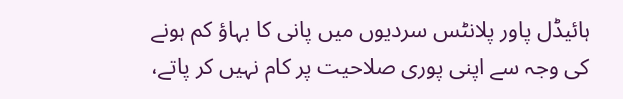ہائیڈل پاور پلانٹس سردیوں میں پانی کا بہاؤ کم ہونے کی وجہ سے اپنی پوری صلاحیت پر کام نہیں کر پاتے،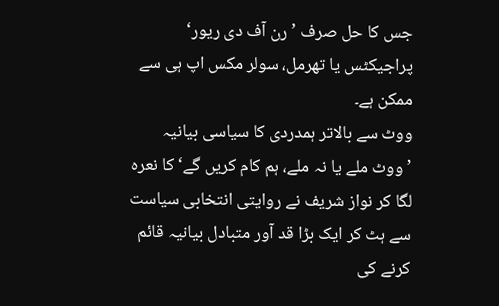جس کا حل صرف ’رن آف دی ریور‘ پراجیکٹس یا تھرمل، سولر مکس اپ ہی سے ممکن ہے۔
ووٹ سے بالاتر ہمدردی کا سیاسی بیانیہ
’ووٹ ملے یا نہ ملے، ہم کام کریں گے‘ کا نعرہ لگا کر نواز شریف نے روایتی انتخابی سیاست سے ہٹ کر ایک بڑا قد آور متبادل بیانیہ قائم کرنے کی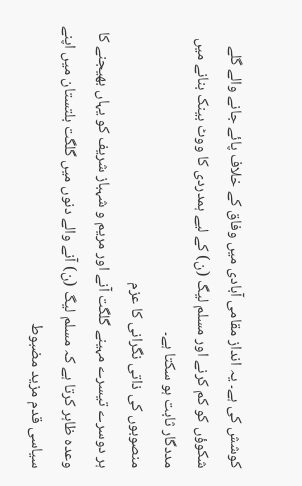کوشش کی ہے۔ یہ انداز مقامی آبادی میں وفاق کے خلاف پائے جانے والے گلے شکوؤں کو کم کرنے اور مسلم لیگ (ن) کے لیے ہمدردی کا ووٹ بینک بنانے میں مددگار ثابت ہو سکتا ہے۔
منصوبوں کی ذاتی نگرانی کا عزم
ہر دوسرے تیسرے مہینے گلگت آنے اور مریم و شہباز شریف کو یہاں بھیجنے کا وعدہ ظاہر کرتا ہے کہ مسلم لیگ (ن) آنے والے دنوں میں گلگت بلتستان میں اپنے سیاسی قدم مزید مضبوط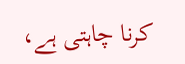کرنا چاہتی ہے،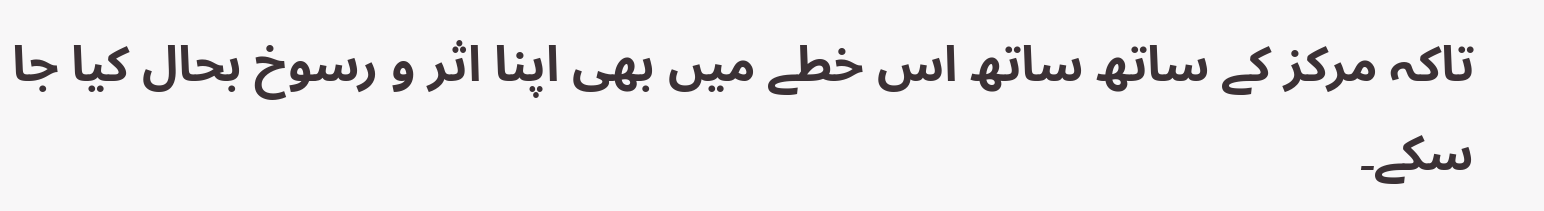تاکہ مرکز کے ساتھ ساتھ اس خطے میں بھی اپنا اثر و رسوخ بحال کیا جا سکے۔